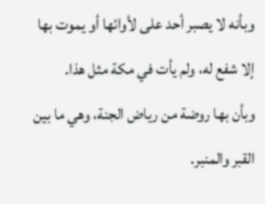وبأنه لا يصبر أحد على لأوائها أو يموت بها إلا شفع له، ولم يأت في مكة مثل هذا.
وبأن بها روضة من رياض الجنة، وهي ما بين القبر والمنبر.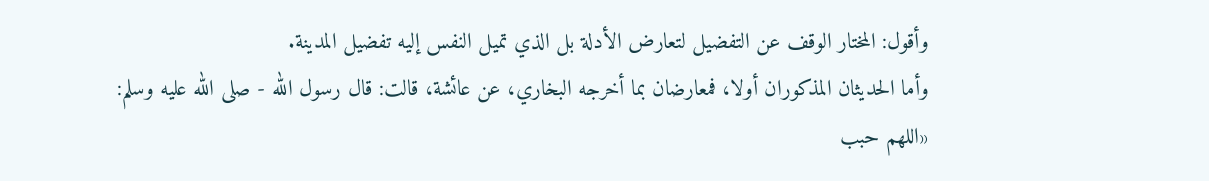وأقول: المختار الوقف عن التفضيل لتعارض الأدلة بل الذي تميل النفس إليه تفضيل المدينة.
وأما الحديثان المذكوران أولا، فمعارضان بما أخرجه البخاري، عن عائشة، قالت: قال رسول الله - صلى الله عليه وسلم: «اللهم حبب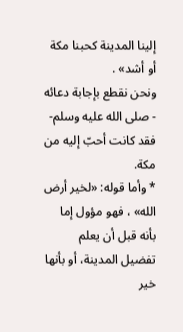إلينا المدينة كحبنا مكة أو أشد» .
ونحن نقطع بإجابة دعائه - صلى الله عليه وسلم- فقد كانت أحبّ إليه من مكة.
* وأما قوله: «لخير أرض الله» ، فهو مؤول إما بأنه قبل أن يعلم تفضيل المدينة، أو بأنها خير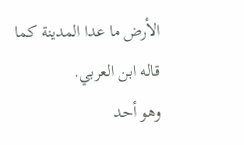الأرض ما عدا المدينة كما قاله ابن العربي.
وهو أحد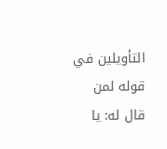التأويلين في قوله لمن قال له: يا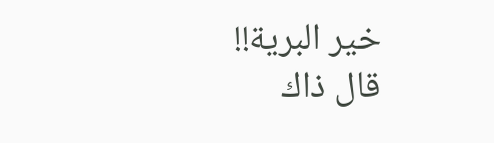خير البرية!!
قال ذاك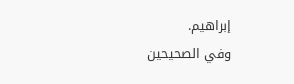إبراهيم.
وفي الصحيحين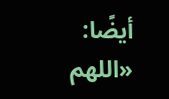أيضًا: «اللهم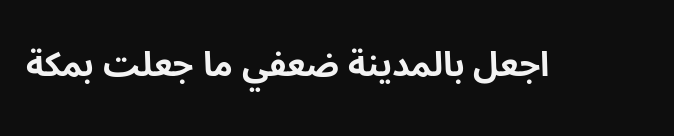اجعل بالمدينة ضعفي ما جعلت بمكة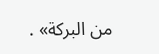من البركة» .